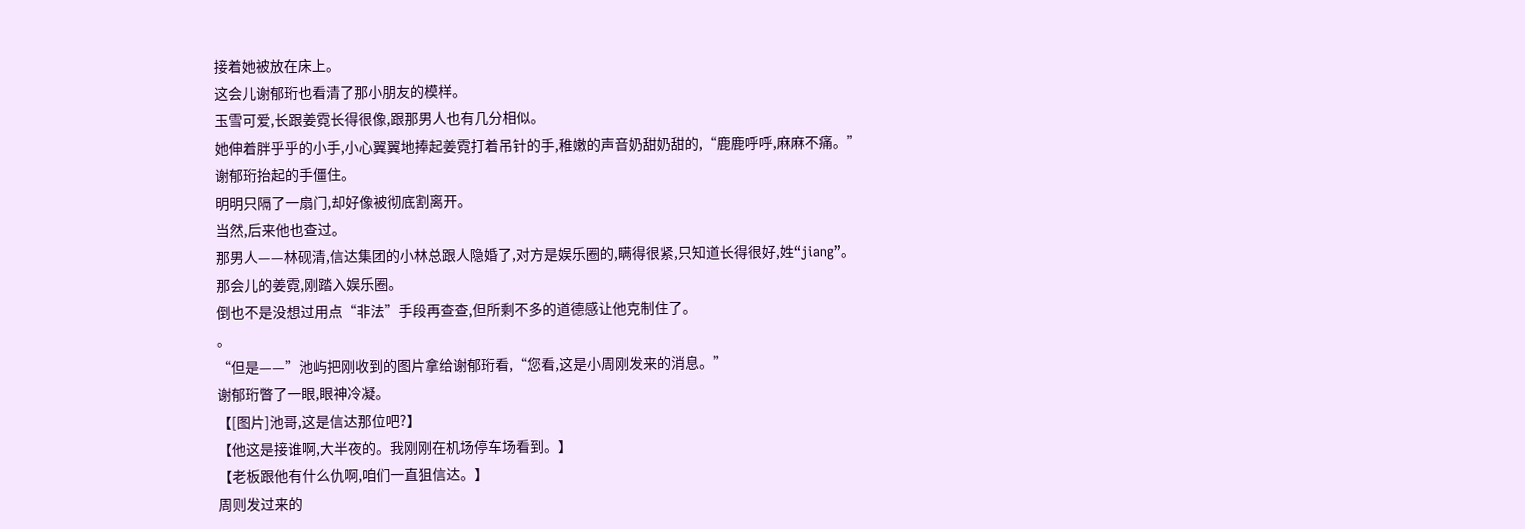接着她被放在床上。
这会儿谢郁珩也看清了那小朋友的模样。
玉雪可爱,长跟姜霓长得很像,跟那男人也有几分相似。
她伸着胖乎乎的小手,小心翼翼地捧起姜霓打着吊针的手,稚嫩的声音奶甜奶甜的,“鹿鹿呼呼,麻麻不痛。”
谢郁珩抬起的手僵住。
明明只隔了一扇门,却好像被彻底割离开。
当然,后来他也查过。
那男人——林砚清,信达集团的小林总跟人隐婚了,对方是娱乐圈的,瞒得很紧,只知道长得很好,姓“jiang”。
那会儿的姜霓,刚踏入娱乐圈。
倒也不是没想过用点“非法”手段再查查,但所剩不多的道德感让他克制住了。
。
“但是——”池屿把刚收到的图片拿给谢郁珩看,“您看,这是小周刚发来的消息。”
谢郁珩瞥了一眼,眼神冷凝。
【[图片]池哥,这是信达那位吧?】
【他这是接谁啊,大半夜的。我刚刚在机场停车场看到。】
【老板跟他有什么仇啊,咱们一直狙信达。】
周则发过来的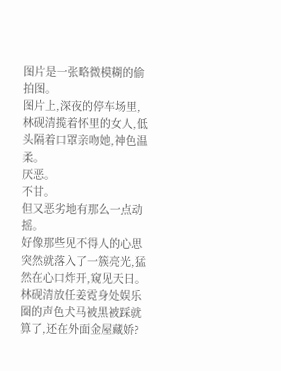图片是一张略微模糊的偷拍图。
图片上,深夜的停车场里,林砚清揽着怀里的女人,低头隔着口罩亲吻她,神色温柔。
厌恶。
不甘。
但又恶劣地有那么一点动摇。
好像那些见不得人的心思突然就落入了一簇亮光,猛然在心口炸开,窥见天日。
林砚清放任姜霓身处娱乐圈的声色犬马被黑被踩就算了,还在外面金屋藏娇?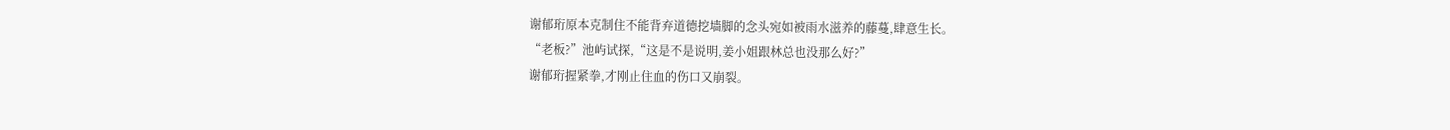谢郁珩原本克制住不能背弃道德挖墙脚的念头宛如被雨水滋养的藤蔓,肆意生长。
“老板?”池屿试探,“这是不是说明,姜小姐跟林总也没那么好?”
谢郁珩握紧拳,才刚止住血的伤口又崩裂。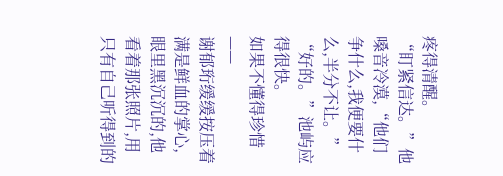疼得清醒。
“盯紧信达。”他嗓音冷漠,“他们争什么,我便要什么,半分不让。”
“好的。”池屿应得很快。
如果不懂得珍惜——
谢郁珩缓缓按压着满是鲜血的掌心,眼里黑沉沉的,他看着那张照片,用只有自己听得到的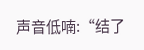声音低喃:“结了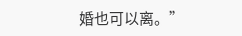婚也可以离。”